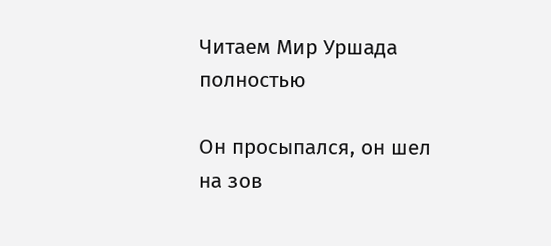Читаем Мир Уршада полностью

Он просыпался, он шел на зов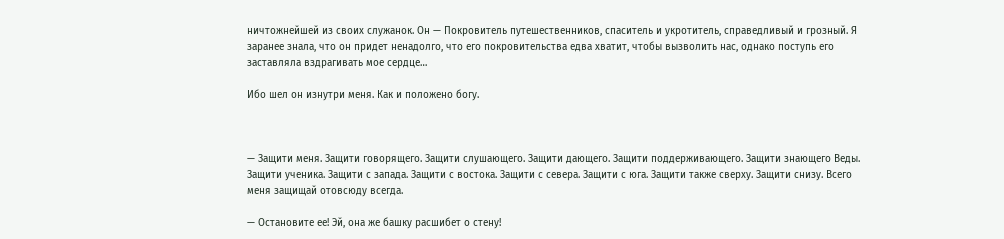ничтожнейшей из своих служанок. Он — Покровитель путешественников, спаситель и укротитель, справедливый и грозный. Я заранее знала, что он придет ненадолго, что его покровительства едва хватит, чтобы вызволить нас, однако поступь его заставляла вздрагивать мое сердце…

Ибо шел он изнутри меня. Как и положено богу.



— Защити меня. Защити говорящего. Защити слушающего. Защити дающего. Защити поддерживающего. Защити знающего Веды. Защити ученика. Защити с запада. Защити с востока. Защити с севера. Защити с юга. Защити также сверху. Защити снизу. Всего меня защищай отовсюду всегда.

— Остановите ее! Эй, она же башку расшибет о стену!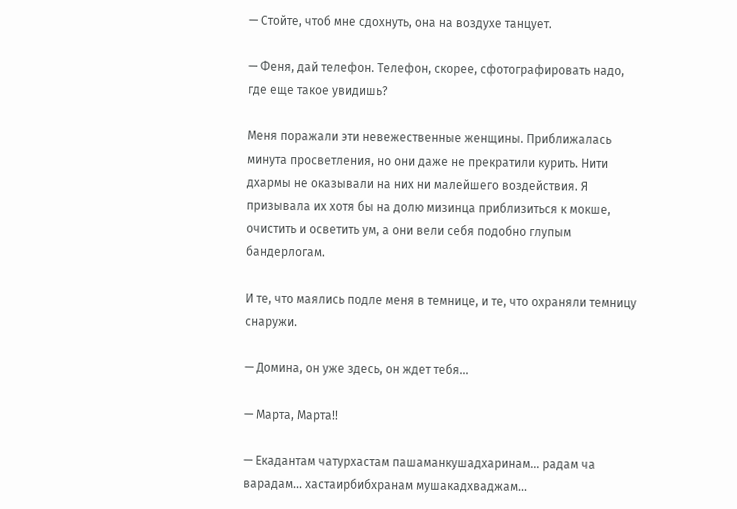— Стойте, чтоб мне сдохнуть, она на воздухе танцует.

— Феня, дай телефон. Телефон, скорее, сфотографировать надо, где еще такое увидишь?

Меня поражали эти невежественные женщины. Приближалась минута просветления, но они даже не прекратили курить. Нити дхармы не оказывали на них ни малейшего воздействия. Я призывала их хотя бы на долю мизинца приблизиться к мокше, очистить и осветить ум, а они вели себя подобно глупым бандерлогам.

И те, что маялись подле меня в темнице, и те, что охраняли темницу снаружи.

— Домина, он уже здесь, он ждет тебя…

— Марта, Марта!!

— Екадантам чатурхастам пашаманкушадхаринам… радам ча варадам… хастаирбибхранам мушакадхваджам…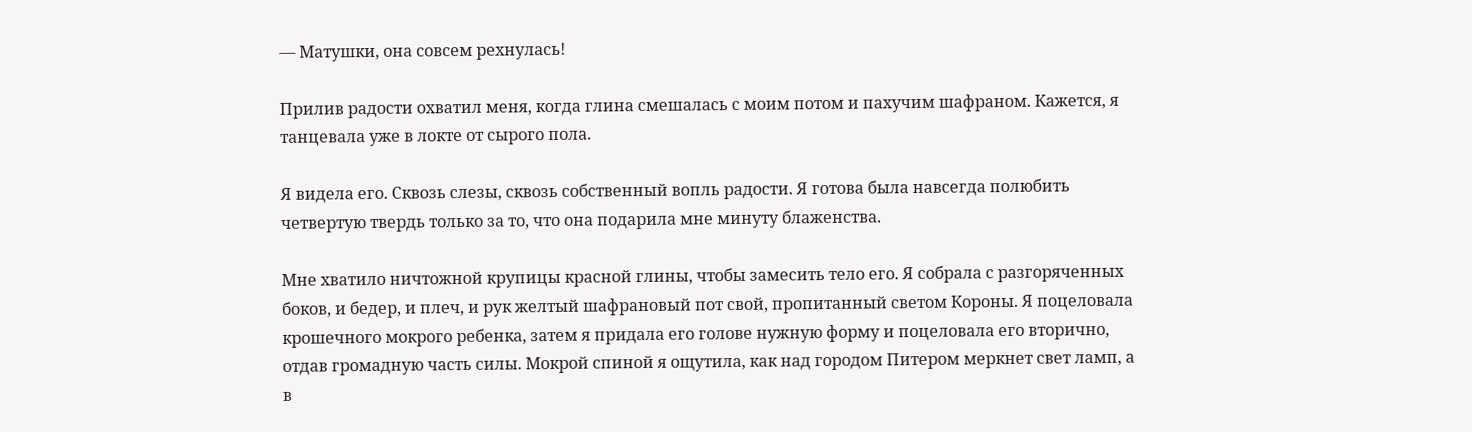— Матушки, она совсем рехнулась!

Прилив радости охватил меня, когда глина смешалась с моим потом и пахучим шафраном. Кажется, я танцевала уже в локте от сырого пола.

Я видела его. Сквозь слезы, сквозь собственный вопль радости. Я готова была навсегда полюбить четвертую твердь только за то, что она подарила мне минуту блаженства.

Мне хватило ничтожной крупицы красной глины, чтобы замесить тело его. Я собрала с разгоряченных боков, и бедер, и плеч, и рук желтый шафрановый пот свой, пропитанный светом Короны. Я поцеловала крошечного мокрого ребенка, затем я придала его голове нужную форму и поцеловала его вторично, отдав громадную часть силы. Мокрой спиной я ощутила, как над городом Питером меркнет свет ламп, а в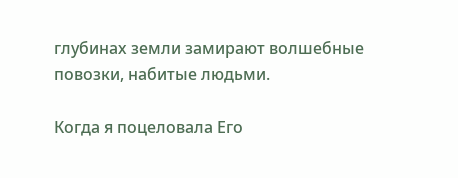глубинах земли замирают волшебные повозки, набитые людьми.

Когда я поцеловала Его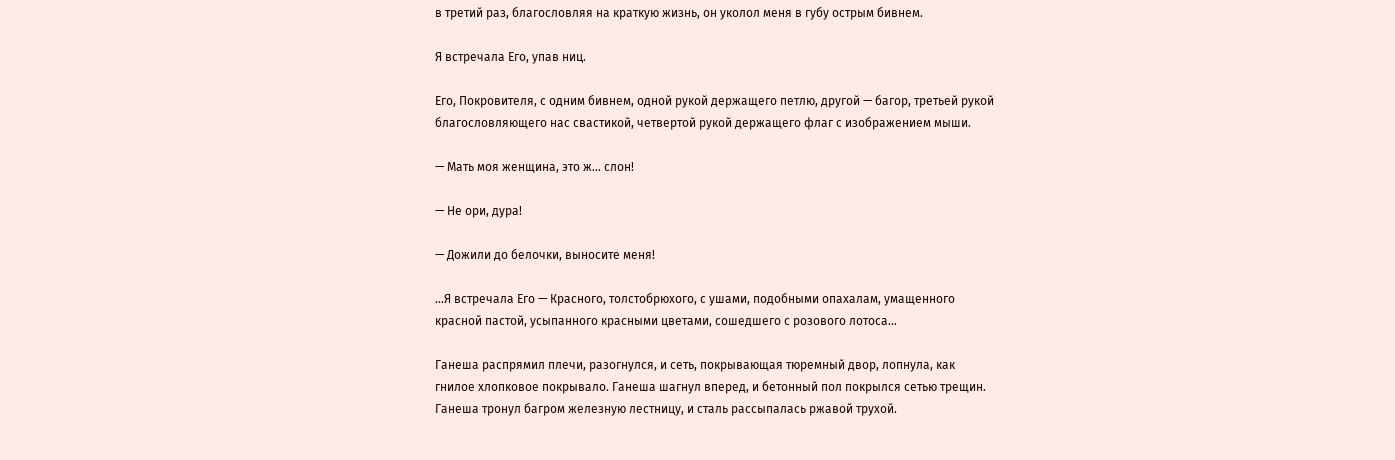в третий раз, благословляя на краткую жизнь, он уколол меня в губу острым бивнем.

Я встречала Его, упав ниц.

Его, Покровителя, с одним бивнем, одной рукой держащего петлю, другой — багор, третьей рукой благословляющего нас свастикой, четвертой рукой держащего флаг с изображением мыши.

— Мать моя женщина, это ж… слон!

— Не ори, дура!

— Дожили до белочки, выносите меня!

…Я встречала Его — Красного, толстобрюхого, с ушами, подобными опахалам, умащенного красной пастой, усыпанного красными цветами, сошедшего с розового лотоса…

Ганеша распрямил плечи, разогнулся, и сеть, покрывающая тюремный двор, лопнула, как гнилое хлопковое покрывало. Ганеша шагнул вперед, и бетонный пол покрылся сетью трещин. Ганеша тронул багром железную лестницу, и сталь рассыпалась ржавой трухой.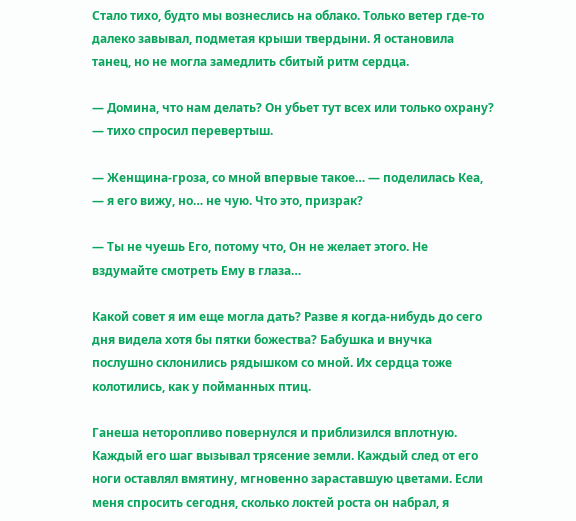Стало тихо, будто мы вознеслись на облако. Только ветер где-то далеко завывал, подметая крыши твердыни. Я остановила танец, но не могла замедлить сбитый ритм сердца.

— Домина, что нам делать? Он убьет тут всех или только охрану? — тихо спросил перевертыш.

— Женщина-гроза, со мной впервые такое… — поделилась Кеа, — я его вижу, но… не чую. Что это, призрак?

— Ты не чуешь Его, потому что, Он не желает этого. Не вздумайте смотреть Ему в глаза…

Какой совет я им еще могла дать? Разве я когда-нибудь до сего дня видела хотя бы пятки божества? Бабушка и внучка послушно склонились рядышком со мной. Их сердца тоже колотились, как у пойманных птиц.

Ганеша неторопливо повернулся и приблизился вплотную. Каждый его шаг вызывал трясение земли. Каждый след от его ноги оставлял вмятину, мгновенно зараставшую цветами. Если меня спросить сегодня, сколько локтей роста он набрал, я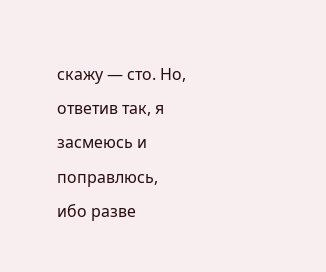скажу — сто. Но, ответив так, я засмеюсь и поправлюсь, ибо разве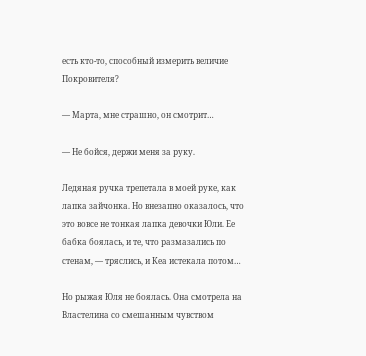есть кто-то, способный измерить величие Покровителя?

— Марта, мне страшно, он смотрит…

— Не бойся, держи меня за руку.

Ледяная ручка трепетала в моей руке, как лапка зайчонка. Но внезапно оказалось, что это вовсе не тонкая лапка девочки Юли. Ее бабка боялась, и те, что размазались по стенам, — тряслись, и Кеа истекала потом…

Но рыжая Юля не боялась. Она смотрела на Властелина со смешанным чувством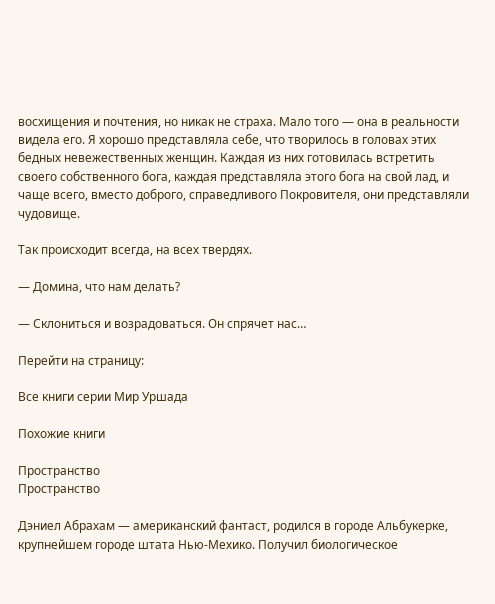восхищения и почтения, но никак не страха. Мало того — она в реальности видела его. Я хорошо представляла себе, что творилось в головах этих бедных невежественных женщин. Каждая из них готовилась встретить своего собственного бога, каждая представляла этого бога на свой лад, и чаще всего, вместо доброго, справедливого Покровителя, они представляли чудовище.

Так происходит всегда, на всех твердях.

— Домина, что нам делать?

— Склониться и возрадоваться. Он спрячет нас…

Перейти на страницу:

Все книги серии Мир Уршада

Похожие книги

Пространство
Пространство

Дэниел Абрахам — американский фантаст, родился в городе Альбукерке, крупнейшем городе штата Нью-Мехико. Получил биологическое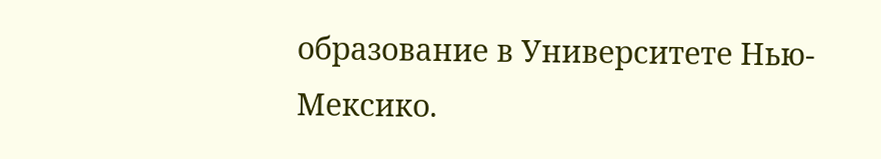образование в Университете Нью-Мексико.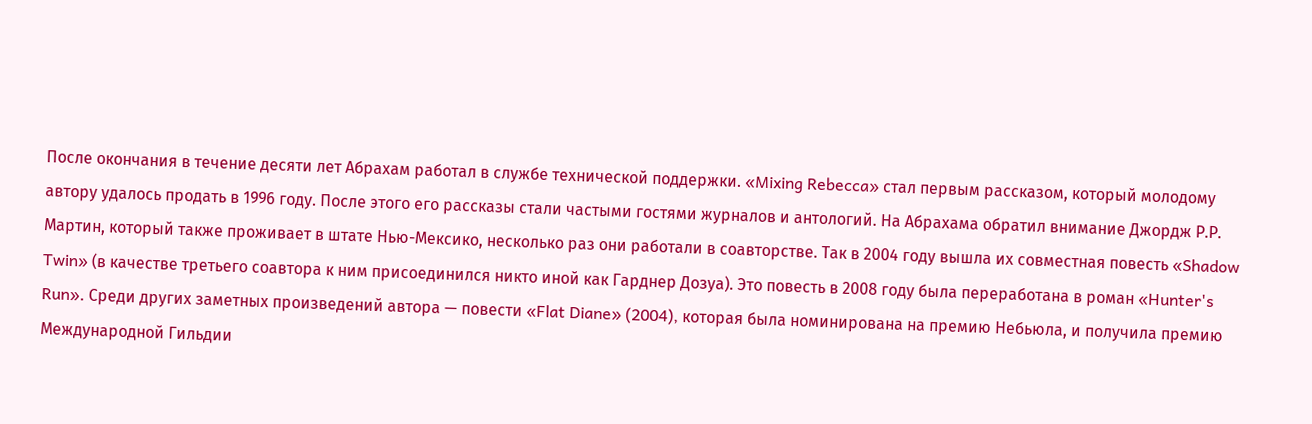После окончания в течение десяти лет Абрахам работал в службе технической поддержки. «Mixing Rebecca» стал первым рассказом, который молодому автору удалось продать в 1996 году. После этого его рассказы стали частыми гостями журналов и антологий. На Абрахама обратил внимание Джордж Р.Р. Мартин, который также проживает в штате Нью-Мексико, несколько раз они работали в соавторстве. Так в 2004 году вышла их совместная повесть «Shadow Twin» (в качестве третьего соавтора к ним присоединился никто иной как Гарднер Дозуа). Это повесть в 2008 году была переработана в роман «Hunter's Run». Среди других заметных произведений автора — повести «Flat Diane» (2004), которая была номинирована на премию Небьюла, и получила премию Международной Гильдии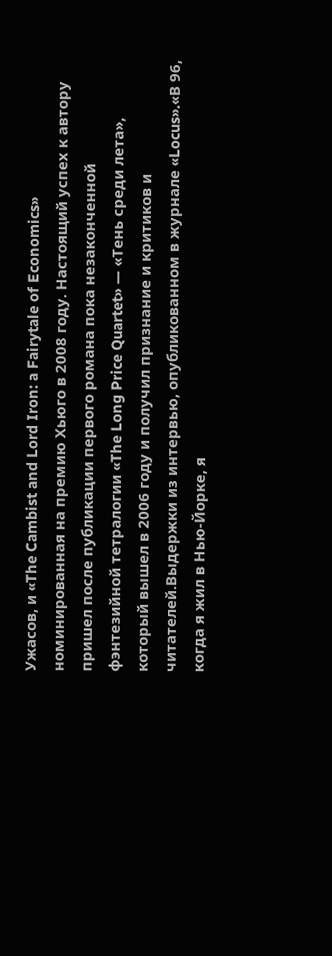Ужасов, и «The Cambist and Lord Iron: a Fairytale of Economics» номинированная на премию Хьюго в 2008 году. Настоящий успех к автору пришел после публикации первого романа пока незаконченной фэнтезийной тетралогии «The Long Price Quartet» — «Тень среди лета», который вышел в 2006 году и получил признание и критиков и читателей.Выдержки из интервью, опубликованном в журнале «Locus».«В 96, когда я жил в Нью-Йорке, я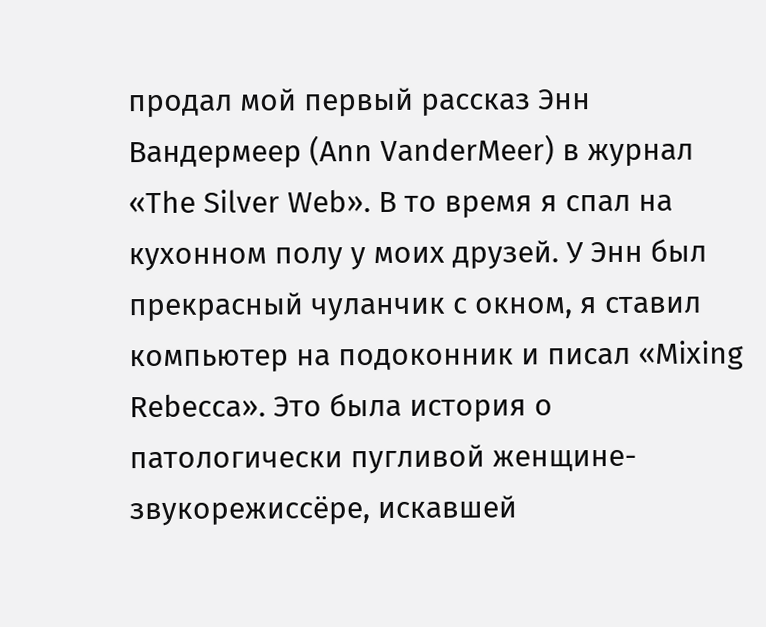продал мой первый рассказ Энн Вандермеер (Ann VanderMeer) в журнал «The Silver Web». В то время я спал на кухонном полу у моих друзей. У Энн был прекрасный чуланчик с окном, я ставил компьютер на подоконник и писал «Mixing Rebecca». Это была история о патологически пугливой женщине-звукорежиссёре, искавшей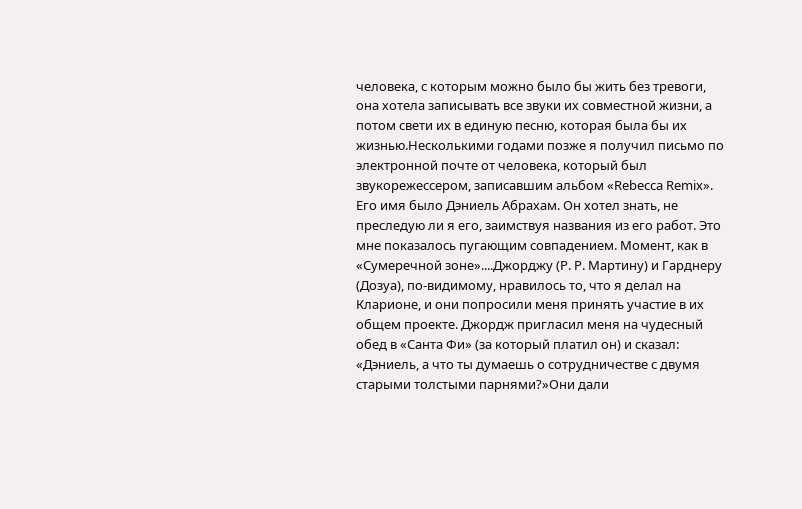человека, с которым можно было бы жить без тревоги, она хотела записывать все звуки их совместной жизни, а потом свети их в единую песню, которая была бы их жизнью.Несколькими годами позже я получил письмо по электронной почте от человека, который был звукорежессером, записавшим альбом «Rebecca Remix». Его имя было Дэниель Абрахам. Он хотел знать, не преследую ли я его, заимствуя названия из его работ. Это мне показалось пугающим совпадением. Момент, как в «Сумеречной зоне»....Джорджу (Р. Р. Мартину) и Гарднеру (Дозуа), по-видимому, нравилось то, что я делал на Кларионе, и они попросили меня принять участие в их общем проекте. Джордж пригласил меня на чудесный обед в «Санта Фи» (за который платил он) и сказал: «Дэниель, а что ты думаешь о сотрудничестве с двумя старыми толстыми парнями?»Они дали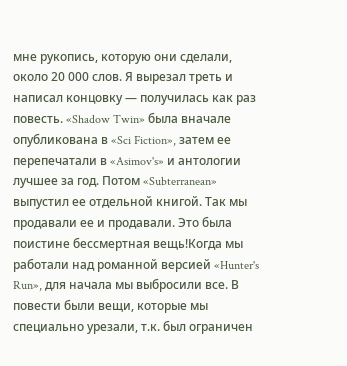мне рукопись, которую они сделали, около 20 000 слов. Я вырезал треть и написал концовку — получилась как раз повесть. «Shadow Twin» была вначале опубликована в «Sci Fiction», затем ее перепечатали в «Asimov's» и антологии лучшее за год. Потом «Subterranean» выпустил ее отдельной книгой. Так мы продавали ее и продавали. Это была поистине бессмертная вещь!Когда мы работали над романной версией «Hunter's Run», для начала мы выбросили все. В повести были вещи, которые мы специально урезали, т.к. был ограничен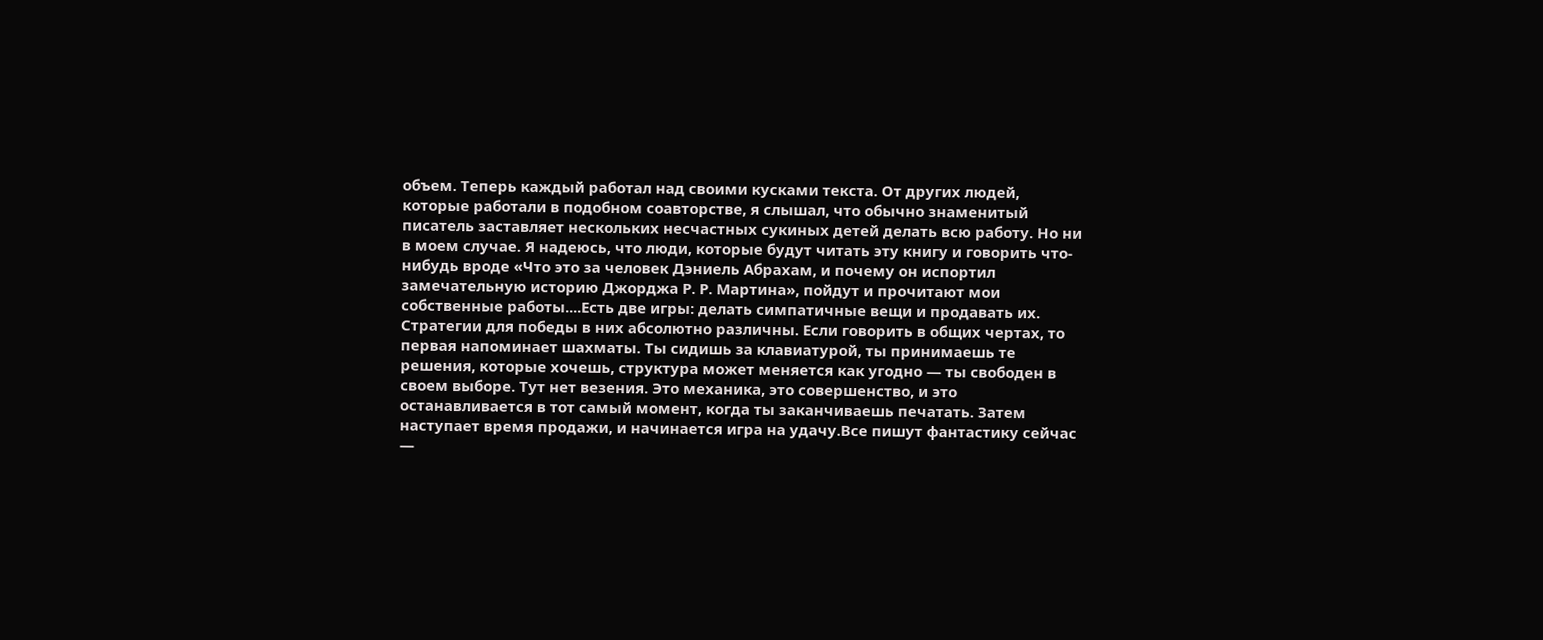объем. Теперь каждый работал над своими кусками текста. От других людей, которые работали в подобном соавторстве, я слышал, что обычно знаменитый писатель заставляет нескольких несчастных сукиных детей делать всю работу. Но ни в моем случае. Я надеюсь, что люди, которые будут читать эту книгу и говорить что-нибудь вроде «Что это за человек Дэниель Абрахам, и почему он испортил замечательную историю Джорджа Р. Р. Мартина», пойдут и прочитают мои собственные работы....Есть две игры: делать симпатичные вещи и продавать их. Стратегии для победы в них абсолютно различны. Если говорить в общих чертах, то первая напоминает шахматы. Ты сидишь за клавиатурой, ты принимаешь те решения, которые хочешь, структура может меняется как угодно — ты свободен в своем выборе. Тут нет везения. Это механика, это совершенство, и это останавливается в тот самый момент, когда ты заканчиваешь печатать. Затем наступает время продажи, и начинается игра на удачу.Все пишут фантастику сейчас —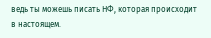ведь ты можешь писать НФ, которая происходит в настоящем.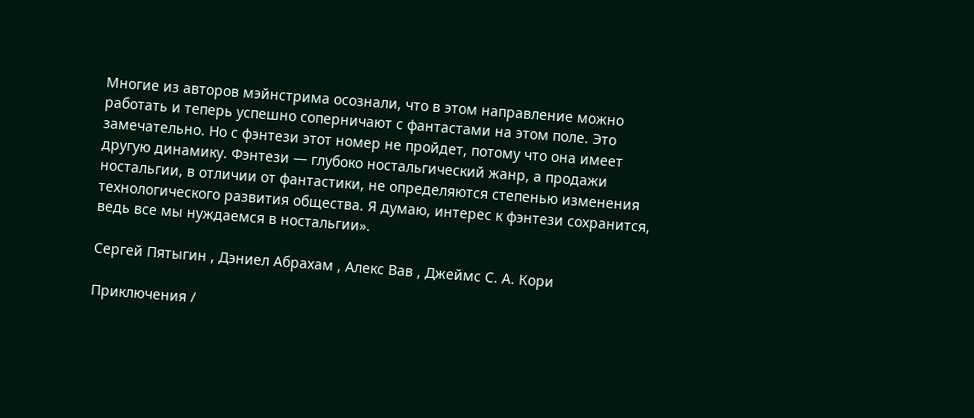Многие из авторов мэйнстрима осознали, что в этом направление можно работать и теперь успешно соперничают с фантастами на этом поле. Это замечательно. Но с фэнтези этот номер не пройдет, потому что она имеет другую динамику. Фэнтези — глубоко ностальгический жанр, а продажи ностальгии, в отличии от фантастики, не определяются степенью изменения технологического развития общества. Я думаю, интерес к фэнтези сохранится, ведь все мы нуждаемся в ностальгии».

Сергей Пятыгин , Дэниел Абрахам , Алекс Вав , Джеймс С. А. Кори

Приключения /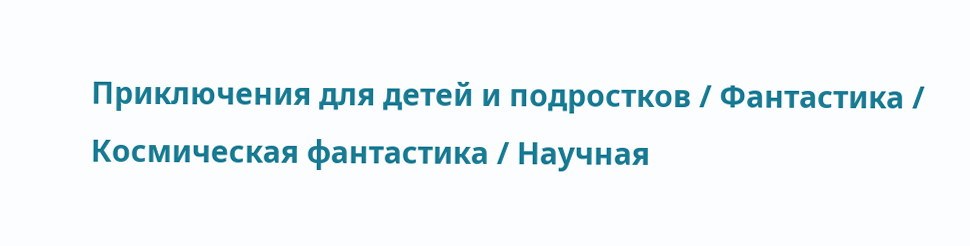Приключения для детей и подростков / Фантастика / Космическая фантастика / Научная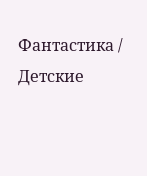Фантастика / Детские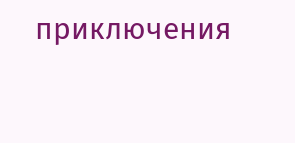приключения